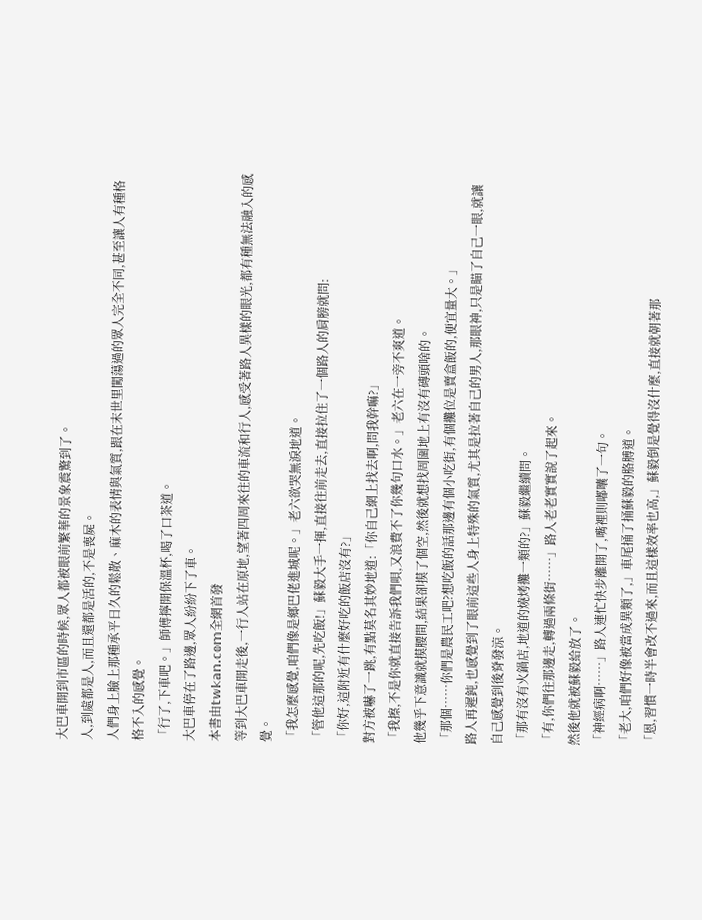大巴車開到市區的時候,眾人都被眼前繁華的景象震驚到了。
人,到處都是人,而且還都是活的,不是喪屍。
人們身上臉上那種承平日久的鬆散、麻木的表情與氣質,跟在末世里闖蕩過的眾人完全不同,甚至讓人有種格格不入的感覺。
「行了,下車吧。」師傅擰開保溫杯,喝了口茶道。
大巴車停在了路邊,眾人紛紛下了車。
本書由𝕥𝕨𝕜𝕒𝕟.𝕔𝕠𝕞全網首發
等到大巴車開走後,一行人站在原地,望著四周來往的車流和行人,感受著路人異樣的眼光,都有種無法融入的感覺。
「我怎麼感覺,咱們像是鄉巴佬進城呢。」老六欲哭無淚地道。
「管他這那的呢,先吃飯!」蘇毅大手一揮,直接往前走去,直接拉住了一個路人的肩膀就問:
「你好,這附近有什麼好吃的飯店沒有?」
對方被嚇了一跳,有點莫名其妙地道:「你自己網上找去啊,問我幹嘛?」
「我擦,不是你就直接告訴我們唄,又浪費不了你幾句口水。」老六在一旁不爽道。
他幾乎下意識就摸腰間,結果卻摸了個空,然後就想找周圍地上有沒有磚頭啥的。
「那個……你們是農民工吧?想吃飯的話那邊有個小吃街,有個攤位是賣盒飯的,便宜量大。」
路人再遲鈍,也感覺到了眼前這些人身上特殊的氣質,尤其是拉著自己的男人,那眼神,只是瞄了自己一眼,就讓自己感覺到後脊發涼。
「那有沒有火鍋店,地道的燒烤攤一類的?」蘇毅繼續問。
「有,你們往那邊走,轉過兩條街……」路人老老實實說了起來。
然後他就被蘇毅給放了。
「神經病啊……」路人連忙快步離開了,嘴裡則嘟囔了一句。
「老大,咱們好像被當成異類了,」車尾捅了捅蘇毅的胳膊道。
「恩,習慣一時半會改不過來,而且這樣效率也高,」蘇毅倒是覺得沒什麼,直接就朝著那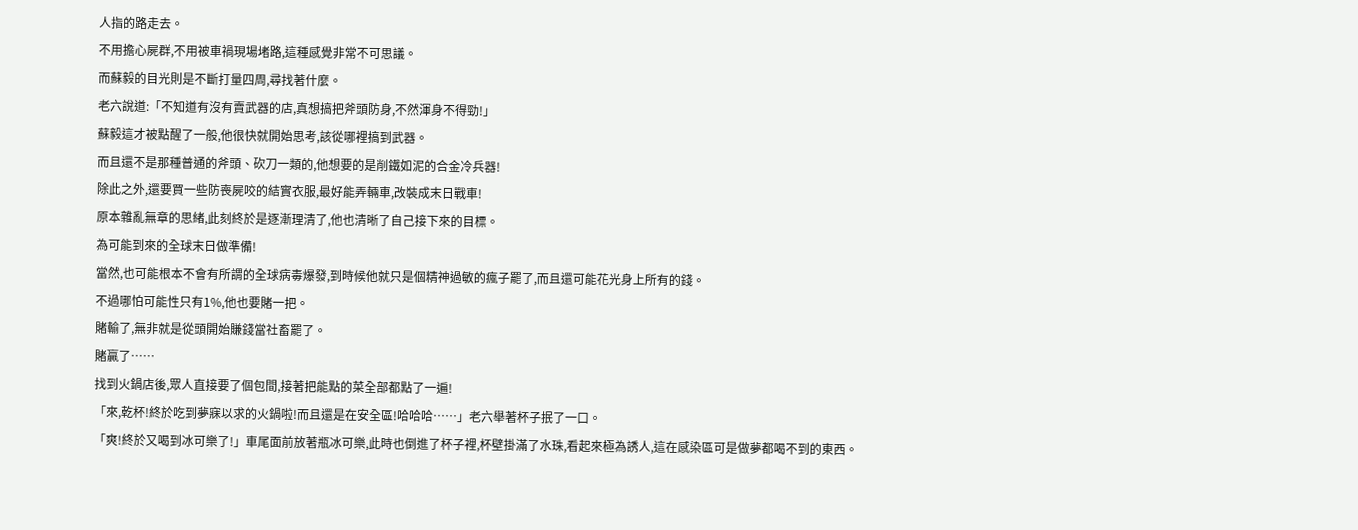人指的路走去。
不用擔心屍群,不用被車禍現場堵路,這種感覺非常不可思議。
而蘇毅的目光則是不斷打量四周,尋找著什麼。
老六說道:「不知道有沒有賣武器的店,真想搞把斧頭防身,不然渾身不得勁!」
蘇毅這才被點醒了一般,他很快就開始思考,該從哪裡搞到武器。
而且還不是那種普通的斧頭、砍刀一類的,他想要的是削鐵如泥的合金冷兵器!
除此之外,還要買一些防喪屍咬的結實衣服,最好能弄輛車,改裝成末日戰車!
原本雜亂無章的思緒,此刻終於是逐漸理清了,他也清晰了自己接下來的目標。
為可能到來的全球末日做準備!
當然,也可能根本不會有所謂的全球病毒爆發,到時候他就只是個精神過敏的瘋子罷了,而且還可能花光身上所有的錢。
不過哪怕可能性只有1%,他也要賭一把。
賭輸了,無非就是從頭開始賺錢當社畜罷了。
賭贏了……
找到火鍋店後,眾人直接要了個包間,接著把能點的菜全部都點了一遍!
「來,乾杯!終於吃到夢寐以求的火鍋啦!而且還是在安全區!哈哈哈……」老六舉著杯子抿了一口。
「爽!終於又喝到冰可樂了!」車尾面前放著瓶冰可樂,此時也倒進了杯子裡,杯壁掛滿了水珠,看起來極為誘人,這在感染區可是做夢都喝不到的東西。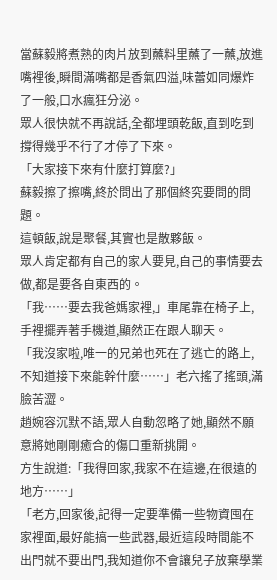當蘇毅將煮熟的肉片放到蘸料里蘸了一蘸,放進嘴裡後,瞬間滿嘴都是香氣四溢,味蕾如同爆炸了一般,口水瘋狂分泌。
眾人很快就不再說話,全都埋頭乾飯,直到吃到撐得幾乎不行了才停了下來。
「大家接下來有什麼打算麼?」
蘇毅擦了擦嘴,終於問出了那個終究要問的問題。
這頓飯,說是聚餐,其實也是散夥飯。
眾人肯定都有自己的家人要見,自己的事情要去做,都是要各自東西的。
「我……要去我爸媽家裡,」車尾靠在椅子上,手裡擺弄著手機道,顯然正在跟人聊天。
「我沒家啦,唯一的兄弟也死在了逃亡的路上,不知道接下來能幹什麼……」老六搖了搖頭,滿臉苦澀。
趙婉容沉默不語,眾人自動忽略了她,顯然不願意將她剛剛癒合的傷口重新挑開。
方生說道:「我得回家,我家不在這邊,在很遠的地方……」
「老方,回家後,記得一定要準備一些物資囤在家裡面,最好能搞一些武器,最近這段時間能不出門就不要出門,我知道你不會讓兒子放棄學業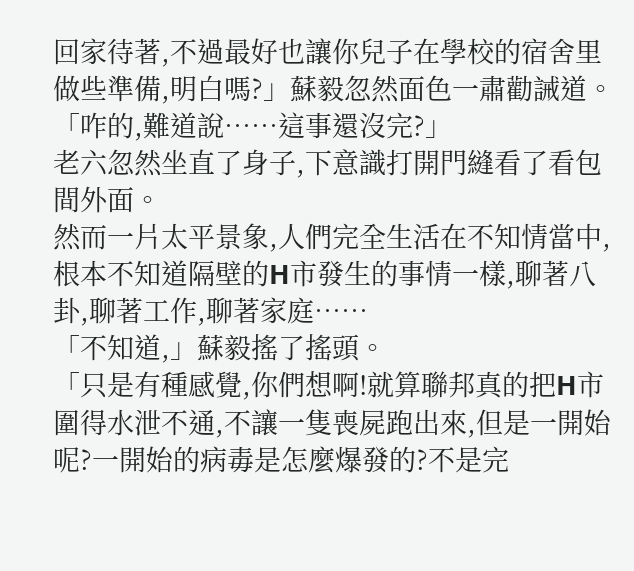回家待著,不過最好也讓你兒子在學校的宿舍里做些準備,明白嗎?」蘇毅忽然面色一肅勸誡道。
「咋的,難道說……這事還沒完?」
老六忽然坐直了身子,下意識打開門縫看了看包間外面。
然而一片太平景象,人們完全生活在不知情當中,根本不知道隔壁的H市發生的事情一樣,聊著八卦,聊著工作,聊著家庭……
「不知道,」蘇毅搖了搖頭。
「只是有種感覺,你們想啊!就算聯邦真的把H市圍得水泄不通,不讓一隻喪屍跑出來,但是一開始呢?一開始的病毒是怎麼爆發的?不是完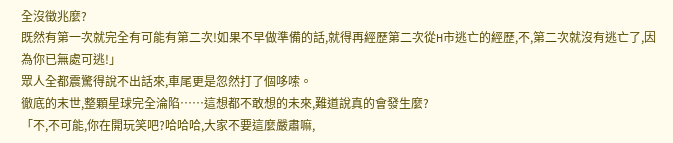全沒徵兆麼?
既然有第一次就完全有可能有第二次!如果不早做準備的話,就得再經歷第二次從H市逃亡的經歷,不,第二次就沒有逃亡了,因為你已無處可逃!」
眾人全都震驚得說不出話來,車尾更是忽然打了個哆嗦。
徹底的末世,整顆星球完全淪陷……這想都不敢想的未來,難道說真的會發生麼?
「不,不可能,你在開玩笑吧?哈哈哈,大家不要這麼嚴肅嘛,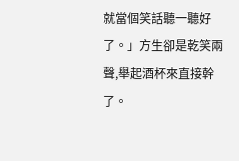就當個笑話聽一聽好了。」方生卻是乾笑兩聲,舉起酒杯來直接幹了。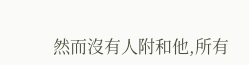然而沒有人附和他,所有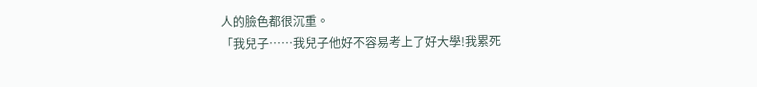人的臉色都很沉重。
「我兒子……我兒子他好不容易考上了好大學!我累死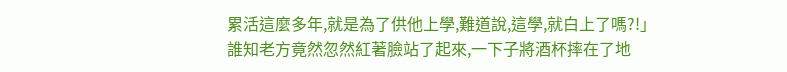累活這麼多年,就是為了供他上學,難道說,這學,就白上了嗎?!」
誰知老方竟然忽然紅著臉站了起來,一下子將酒杯摔在了地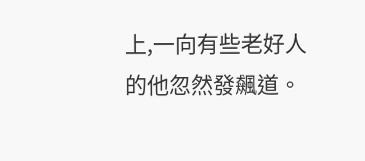上,一向有些老好人的他忽然發飆道。